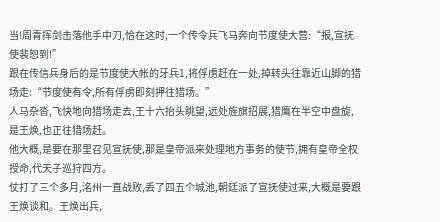当!周青挥剑击落他手中刀,恰在这时,一个传令兵飞马奔向节度使大营:“报,宣抚使裴恕到!”
跟在传信兵身后的是节度使大帐的牙兵1,将俘虏赶在一处,掉转头往靠近山脚的猎场走:“节度使有令,所有俘虏即刻押往猎场。”
人马杂沓,飞快地向猎场走去,王十六抬头眺望,远处旌旗招展,猎鹰在半空中盘旋,是王焕,也正往猎场赶。
他大概,是要在那里召见宣抚使,那是皇帝派来处理地方事务的使节,拥有皇帝全权授命,代天子巡狩四方。
仗打了三个多月,洺州一直战败,丢了四五个城池,朝廷派了宣抚使过来,大概是要跟王焕谈和。王焕出兵,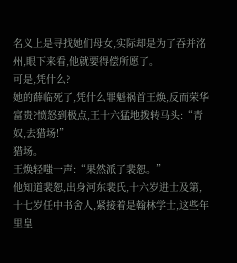名义上是寻找她们母女,实际却是为了吞并洺州,眼下来看,他就要得偿所愿了。
可是,凭什么?
她的薛临死了,凭什么罪魁祸首王焕,反而荣华富贵?愤怒到极点,王十六猛地拨转马头:“青奴,去猎场!”
猎场。
王焕轻嗤一声:“果然派了裴恕。”
他知道裴恕,出身河东裴氏,十六岁进士及第,十七岁任中书舍人,紧接着是翰林学士,这些年里皇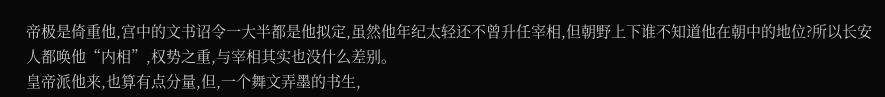帝极是倚重他,宫中的文书诏令一大半都是他拟定,虽然他年纪太轻还不曾升任宰相,但朝野上下谁不知道他在朝中的地位?所以长安人都唤他“内相”,权势之重,与宰相其实也没什么差别。
皇帝派他来,也算有点分量,但,一个舞文弄墨的书生,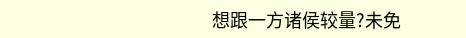想跟一方诸侯较量?未免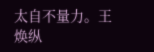太自不量力。王焕纵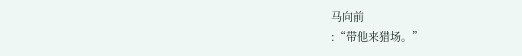马向前
:“带他来猎场。”